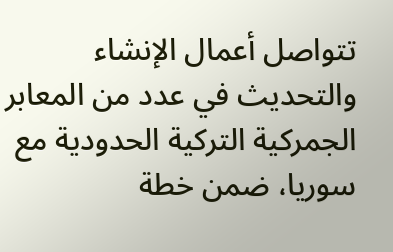تتواصل أعمال الإنشاء والتحديث في عدد من المعابر الجمركية التركية الحدودية مع سوريا، ضمن خطة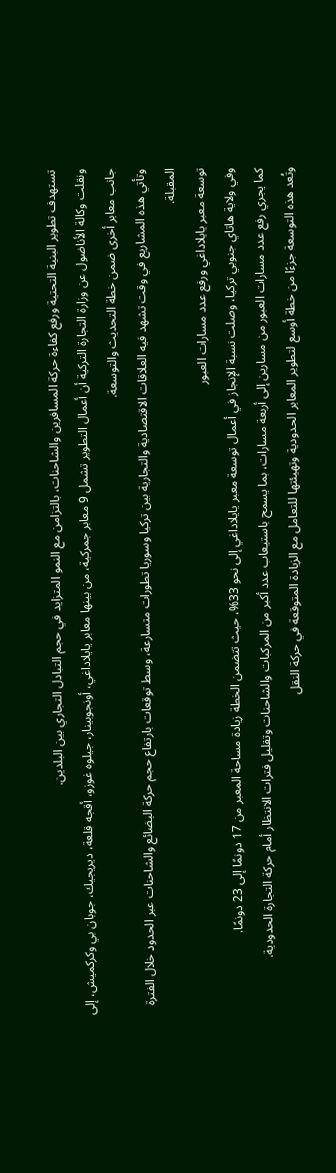تستهدف تطوير البنية التحتية ورفع كفاءة حركة المسافرين والشاحنات، بالتزامن مع النمو المتزايد في حجم التبادل التجاري بين البلدين.
ونقلت وكالة الأناضول عن وزارة التجارة التركية أن أعمال التطوير تشمل 9 معابر جمركية، من بينها معابر يايلاداغي، أونجوبينار، جيلوه غوزو، أقجه قلعة، ديريجيك، جوبان بي وكركميش، إلى جانب معابر أخرى ضمن خطة التحديث والتوسعة.
وتأتي هذه المشاريع في وقت تشهد فيه العلاقات الاقتصادية والتجارية بين تركيا وسوريا تطورات متسارعة، وسط توقعات بارتفاع حجم حركة البضائع والشاحنات عبر الحدود خلال الفترة المقبلة.
توسعة معبر يايلاداغي ورفع عدد مسارات العبور
وفي ولاية هاتاي جنوبي تركيا، وصلت نسبة الإنجاز في أعمال توسعة معبر يايلاداغي إلى نحو 33%، حيث تتضمن الخطة زيادة مساحة المعبر من 17 دونمًا إلى 23 دونمًا.
كما يجري رفع عدد مسارات العبور من مسارين إلى أربعة مسارات، بما يسمح باستيعاب عدد أكبر من المركبات والشاحنات وتقليل فترات الانتظار أمام حركة التجارة الحدودية.
وتُعد هذه التوسعة جزءًا من خطة أوسع لتطوير المعابر الحدودية وتهيئتها للتعامل مع الزيادة المتوقعة في حركة النقل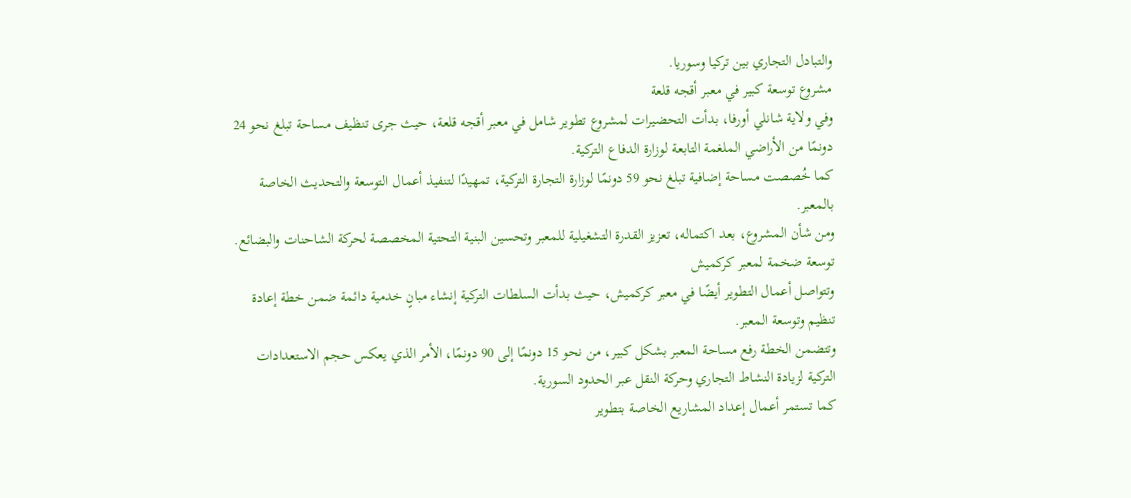والتبادل التجاري بين تركيا وسوريا.
مشروع توسعة كبير في معبر أقجه قلعة
وفي ولاية شانلي أورفا، بدأت التحضيرات لمشروع تطوير شامل في معبر أقجه قلعة، حيث جرى تنظيف مساحة تبلغ نحو 24 دونمًا من الأراضي الملغمة التابعة لوزارة الدفاع التركية.
كما خُصصت مساحة إضافية تبلغ نحو 59 دونمًا لوزارة التجارة التركية، تمهيدًا لتنفيذ أعمال التوسعة والتحديث الخاصة بالمعبر.
ومن شأن المشروع، بعد اكتماله، تعزيز القدرة التشغيلية للمعبر وتحسين البنية التحتية المخصصة لحركة الشاحنات والبضائع.
توسعة ضخمة لمعبر كركميش
وتتواصل أعمال التطوير أيضًا في معبر كركميش، حيث بدأت السلطات التركية إنشاء مبانٍ خدمية دائمة ضمن خطة إعادة تنظيم وتوسعة المعبر.
وتتضمن الخطة رفع مساحة المعبر بشكل كبير، من نحو 15 دونمًا إلى 90 دونمًا، الأمر الذي يعكس حجم الاستعدادات التركية لزيادة النشاط التجاري وحركة النقل عبر الحدود السورية.
كما تستمر أعمال إعداد المشاريع الخاصة بتطوير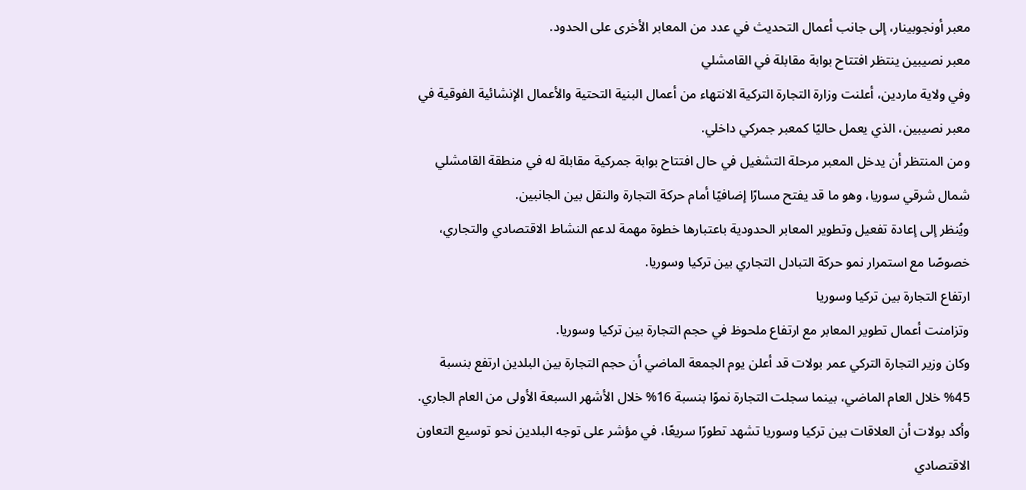معبر أونجوبينار، إلى جانب أعمال التحديث في عدد من المعابر الأخرى على الحدود.
معبر نصيبين ينتظر افتتاح بوابة مقابلة في القامشلي
وفي ولاية ماردين، أعلنت وزارة التجارة التركية الانتهاء من أعمال البنية التحتية والأعمال الإنشائية الفوقية في معبر نصيبين، الذي يعمل حاليًا كمعبر جمركي داخلي.
ومن المنتظر أن يدخل المعبر مرحلة التشغيل في حال افتتاح بوابة جمركية مقابلة له في منطقة القامشلي شمال شرقي سوريا، وهو ما قد يفتح مسارًا إضافيًا أمام حركة التجارة والنقل بين الجانبين.
ويُنظر إلى إعادة تفعيل وتطوير المعابر الحدودية باعتبارها خطوة مهمة لدعم النشاط الاقتصادي والتجاري، خصوصًا مع استمرار نمو حركة التبادل التجاري بين تركيا وسوريا.
ارتفاع التجارة بين تركيا وسوريا
وتزامنت أعمال تطوير المعابر مع ارتفاع ملحوظ في حجم التجارة بين تركيا وسوريا.
وكان وزير التجارة التركي عمر بولات قد أعلن يوم الجمعة الماضي أن حجم التجارة بين البلدين ارتفع بنسبة 45% خلال العام الماضي، بينما سجلت التجارة نموًا بنسبة 16% خلال الأشهر السبعة الأولى من العام الجاري.
وأكد بولات أن العلاقات بين تركيا وسوريا تشهد تطورًا سريعًا، في مؤشر على توجه البلدين نحو توسيع التعاون الاقتصادي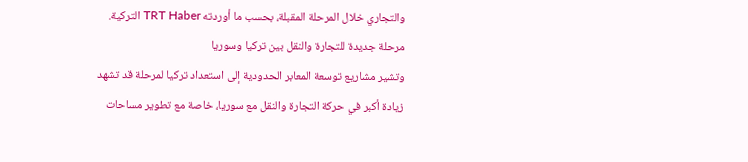والتجاري خلال المرحلة المقبلة، بحسب ما أوردته TRT Haber التركية.
مرحلة جديدة للتجارة والنقل بين تركيا وسوريا
وتشير مشاريع توسعة المعابر الحدودية إلى استعداد تركيا لمرحلة قد تشهد زيادة أكبر في حركة التجارة والنقل مع سوريا، خاصة مع تطوير مساحات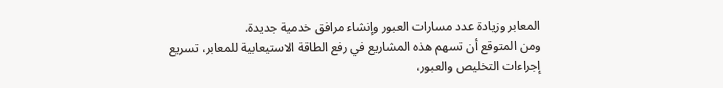المعابر وزيادة عدد مسارات العبور وإنشاء مرافق خدمية جديدة.
ومن المتوقع أن تسهم هذه المشاريع في رفع الطاقة الاستيعابية للمعابر، تسريع إجراءات التخليص والعبور،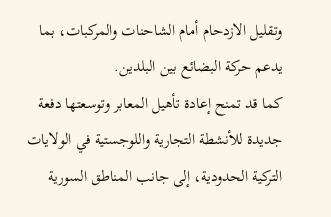وتقليل الازدحام أمام الشاحنات والمركبات، بما يدعم حركة البضائع بين البلدين.
كما قد تمنح إعادة تأهيل المعابر وتوسعتها دفعة جديدة للأنشطة التجارية واللوجستية في الولايات التركية الحدودية، إلى جانب المناطق السورية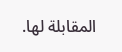المقابلة لها.